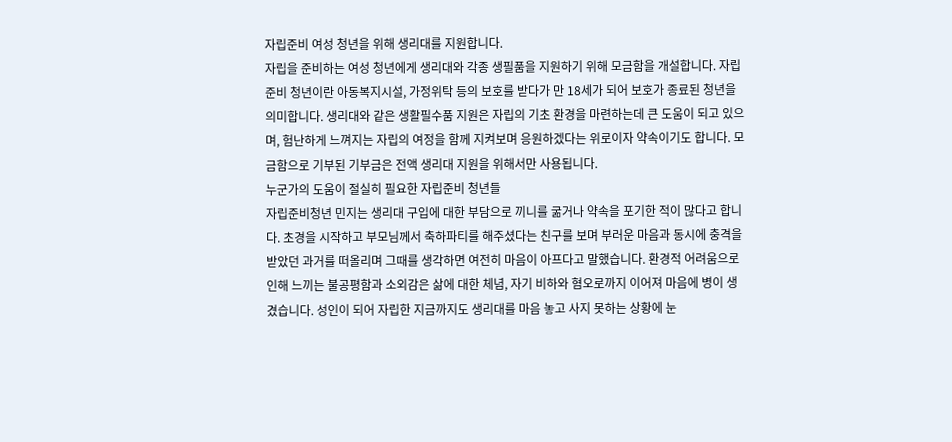자립준비 여성 청년을 위해 생리대를 지원합니다.
자립을 준비하는 여성 청년에게 생리대와 각종 생필품을 지원하기 위해 모금함을 개설합니다. 자립준비 청년이란 아동복지시설, 가정위탁 등의 보호를 받다가 만 18세가 되어 보호가 종료된 청년을 의미합니다. 생리대와 같은 생활필수품 지원은 자립의 기초 환경을 마련하는데 큰 도움이 되고 있으며, 험난하게 느껴지는 자립의 여정을 함께 지켜보며 응원하겠다는 위로이자 약속이기도 합니다. 모금함으로 기부된 기부금은 전액 생리대 지원을 위해서만 사용됩니다.
누군가의 도움이 절실히 필요한 자립준비 청년들
자립준비청년 민지는 생리대 구입에 대한 부담으로 끼니를 굶거나 약속을 포기한 적이 많다고 합니다. 초경을 시작하고 부모님께서 축하파티를 해주셨다는 친구를 보며 부러운 마음과 동시에 충격을 받았던 과거를 떠올리며 그때를 생각하면 여전히 마음이 아프다고 말했습니다. 환경적 어려움으로 인해 느끼는 불공평함과 소외감은 삶에 대한 체념, 자기 비하와 혐오로까지 이어져 마음에 병이 생겼습니다. 성인이 되어 자립한 지금까지도 생리대를 마음 놓고 사지 못하는 상황에 눈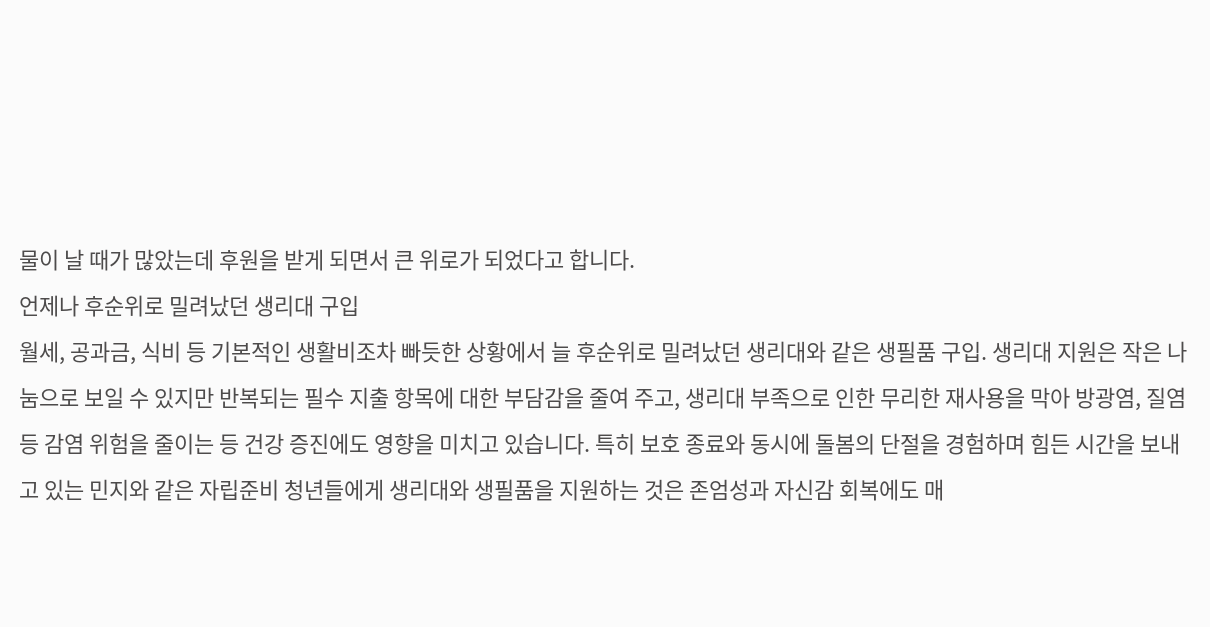물이 날 때가 많았는데 후원을 받게 되면서 큰 위로가 되었다고 합니다.
언제나 후순위로 밀려났던 생리대 구입
월세, 공과금, 식비 등 기본적인 생활비조차 빠듯한 상황에서 늘 후순위로 밀려났던 생리대와 같은 생필품 구입. 생리대 지원은 작은 나눔으로 보일 수 있지만 반복되는 필수 지출 항목에 대한 부담감을 줄여 주고, 생리대 부족으로 인한 무리한 재사용을 막아 방광염, 질염 등 감염 위험을 줄이는 등 건강 증진에도 영향을 미치고 있습니다. 특히 보호 종료와 동시에 돌봄의 단절을 경험하며 힘든 시간을 보내고 있는 민지와 같은 자립준비 청년들에게 생리대와 생필품을 지원하는 것은 존엄성과 자신감 회복에도 매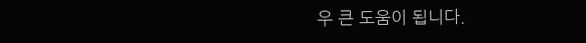우 큰 도움이 됩니다.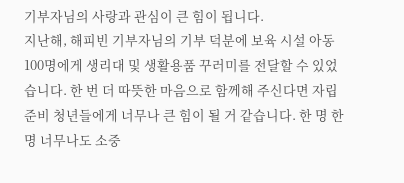기부자님의 사랑과 관심이 큰 힘이 됩니다.
지난해, 해피빈 기부자님의 기부 덕분에 보육 시설 아동 100명에게 생리대 및 생활용품 꾸러미를 전달할 수 있었습니다. 한 번 더 따뜻한 마음으로 함께해 주신다면 자립준비 청년들에게 너무나 큰 힘이 될 거 같습니다. 한 명 한 명 너무나도 소중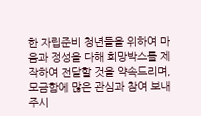한 자립준비 청년들을 위하여 마음과 정성을 다해 희망박스를 제작하여 전달할 것을 약속드리며, 모금함에 많은 관심과 참여 보내주시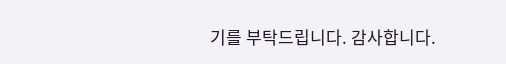기를 부탁드립니다. 감사합니다.